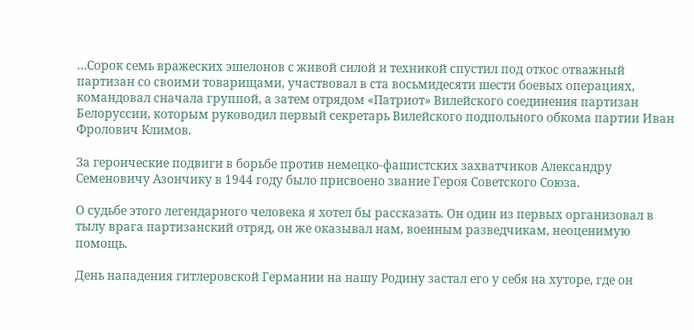…Сорок семь вражеских эшелонов с живой силой и техникой спустил под откос отважный партизан со своими товарищами, участвовал в ста восьмидесяти шести боевых операциях, командовал сначала группой, а затем отрядом «Патриот» Вилейского соединения партизан Белоруссии, которым руководил первый секретарь Вилейского подпольного обкома партии Иван Фролович Климов.

За героические подвиги в борьбе против немецко-фашистских захватчиков Александру Семеновичу Азончику в 1944 году было присвоено звание Героя Советского Союза.

О судьбе этого легендарного человека я хотел бы рассказать. Он один из первых организовал в тылу врага партизанский отряд, он же оказывал нам, военным разведчикам, неоценимую помощь.

День нападения гитлеровской Германии на нашу Родину застал его у себя на хуторе, где он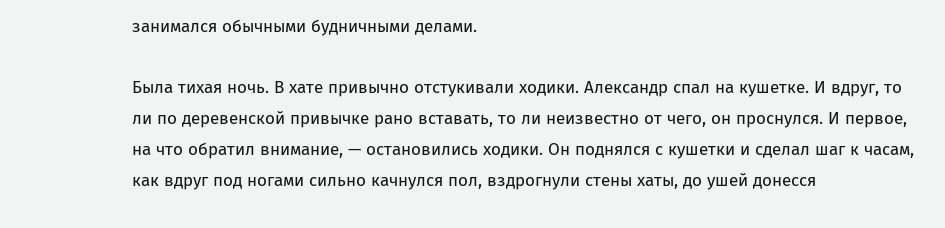занимался обычными будничными делами.

Была тихая ночь. В хате привычно отстукивали ходики. Александр спал на кушетке. И вдруг, то ли по деревенской привычке рано вставать, то ли неизвестно от чего, он проснулся. И первое, на что обратил внимание, — остановились ходики. Он поднялся с кушетки и сделал шаг к часам, как вдруг под ногами сильно качнулся пол, вздрогнули стены хаты, до ушей донесся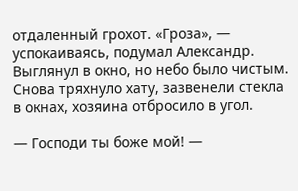отдаленный грохот. «Гроза», — успокаиваясь, подумал Александр. Выглянул в окно, но небо было чистым. Снова тряхнуло хату, зазвенели стекла в окнах, хозяина отбросило в угол.

— Господи ты боже мой! —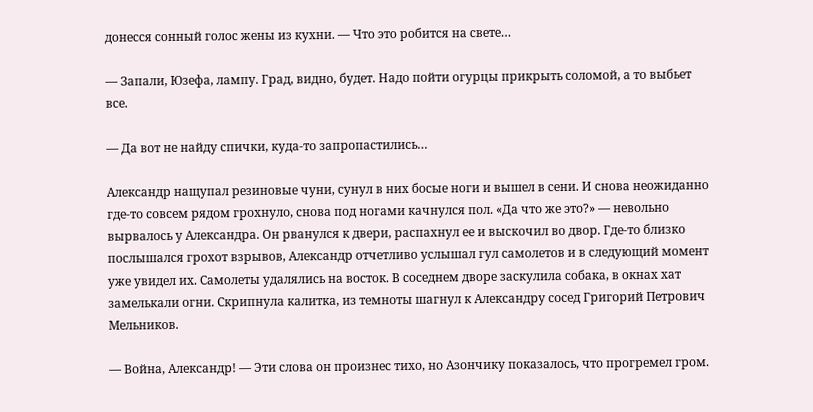донесся сонный голос жены из кухни. — Что это робится на свете…

— Запали, Юзефа, лампу. Град, видно, будет. Надо пойти огурцы прикрыть соломой, а то выбьет все.

— Да вот не найду спички, куда-то запропастились…

Александр нащупал резиновые чуни, сунул в них босые ноги и вышел в сени. И снова неожиданно где-то совсем рядом грохнуло, снова под ногами качнулся пол. «Да что же это?» — невольно вырвалось у Александра. Он рванулся к двери, распахнул ее и выскочил во двор. Где-то близко послышался грохот взрывов, Александр отчетливо услышал гул самолетов и в следующий момент уже увидел их. Самолеты удалялись на восток. В соседнем дворе заскулила собака, в окнах хат замелькали огни. Скрипнула калитка, из темноты шагнул к Александру сосед Григорий Петрович Мельников.

— Война, Александр! — Эти слова он произнес тихо, но Азончику показалось, что прогремел гром.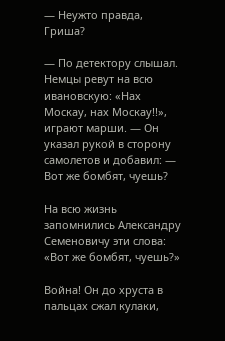— Неужто правда, Гриша?

— По детектору слышал. Немцы ревут на всю ивановскую: «Нах Москау, нах Москау!!», играют марши. — Он указал рукой в сторону самолетов и добавил: — Вот же бомбят, чуешь?

На всю жизнь запомнились Александру Семеновичу эти слова: «Вот же бомбят, чуешь?»

Война! Он до хруста в пальцах сжал кулаки,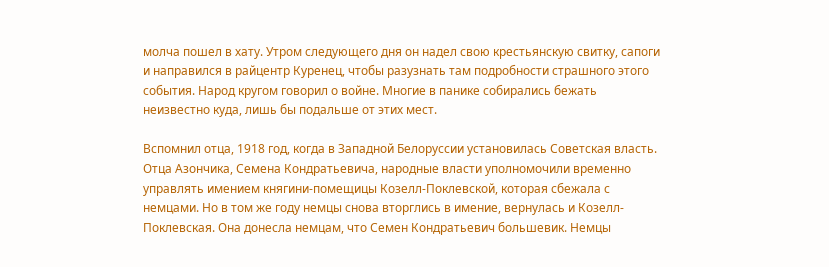молча пошел в хату. Утром следующего дня он надел свою крестьянскую свитку, сапоги и направился в райцентр Куренец, чтобы разузнать там подробности страшного этого события. Народ кругом говорил о войне. Многие в панике собирались бежать неизвестно куда, лишь бы подальше от этих мест.

Вспомнил отца, 1918 год, когда в Западной Белоруссии установилась Советская власть. Отца Азончика, Семена Кондратьевича, народные власти уполномочили временно управлять имением княгини-помещицы Козелл-Поклевской, которая сбежала с немцами. Но в том же году немцы снова вторглись в имение, вернулась и Козелл-Поклевская. Она донесла немцам, что Семен Кондратьевич большевик. Немцы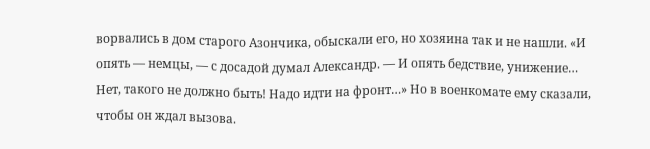ворвались в дом старого Азончика, обыскали его, но хозяина так и не нашли. «И опять — немцы, — с досадой думал Александр. — И опять бедствие, унижение… Нет, такого не должно быть! Надо идти на фронт…» Но в военкомате ему сказали, чтобы он ждал вызова.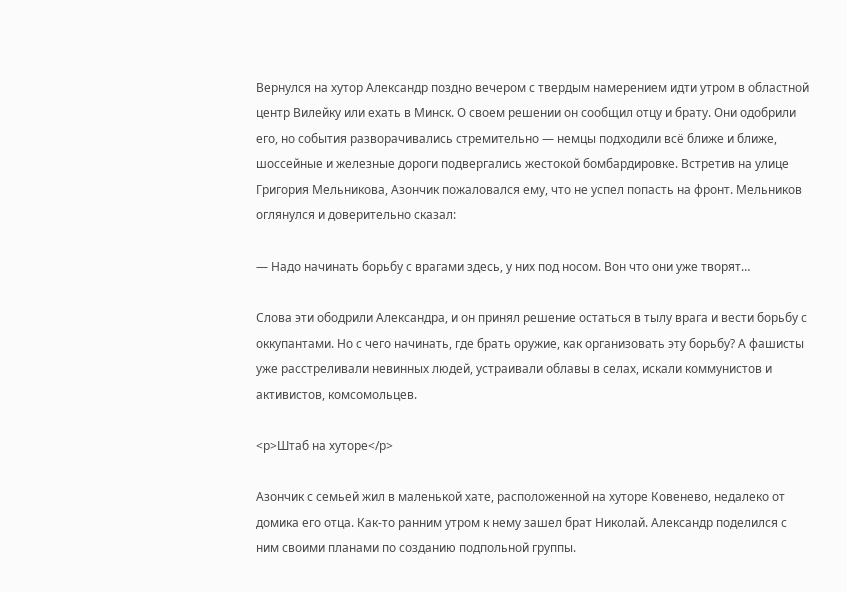Вернулся на хутор Александр поздно вечером с твердым намерением идти утром в областной центр Вилейку или ехать в Минск. О своем решении он сообщил отцу и брату. Они одобрили его, но события разворачивались стремительно — немцы подходили всё ближе и ближе, шоссейные и железные дороги подвергались жестокой бомбардировке. Встретив на улице Григория Мельникова, Азончик пожаловался ему, что не успел попасть на фронт. Мельников оглянулся и доверительно сказал:

— Надо начинать борьбу с врагами здесь, у них под носом. Вон что они уже творят…

Слова эти ободрили Александра, и он принял решение остаться в тылу врага и вести борьбу с оккупантами. Но с чего начинать, где брать оружие, как организовать эту борьбу? А фашисты уже расстреливали невинных людей, устраивали облавы в селах, искали коммунистов и активистов, комсомольцев.

<p>Штаб на хуторе</p>

Азончик с семьей жил в маленькой хате, расположенной на хуторе Ковенево, недалеко от домика его отца. Как-то ранним утром к нему зашел брат Николай. Александр поделился с ним своими планами по созданию подпольной группы.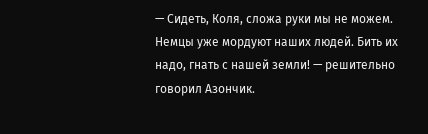— Сидеть, Коля, сложа руки мы не можем. Немцы уже мордуют наших людей. Бить их надо, гнать с нашей земли! — решительно говорил Азончик.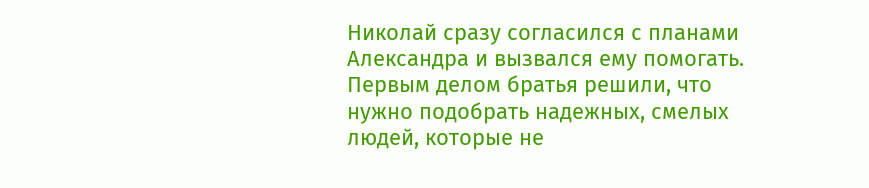Николай сразу согласился с планами Александра и вызвался ему помогать. Первым делом братья решили, что нужно подобрать надежных, смелых людей, которые не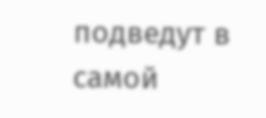подведут в самой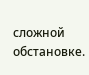сложной обстановке.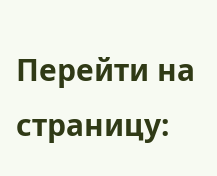Перейти на страницу: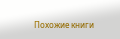Похожие книги